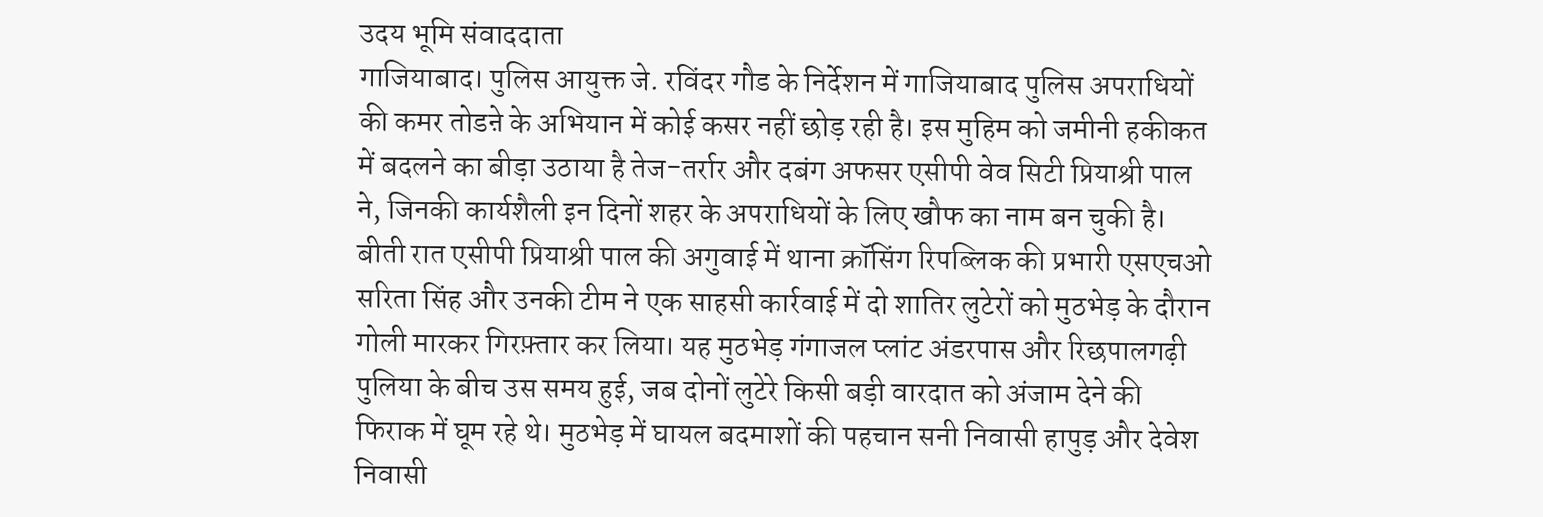उदय भूमि संवाददाता
गाजियाबाद। पुलिस आयुक्त जे. रविंदर गौड के निर्देशन में गाजियाबाद पुलिस अपराधियों की कमर तोडऩे के अभियान में कोई कसर नहीं छोड़ रही है। इस मुहिम को जमीनी हकीकत में बदलने का बीड़ा उठाया है तेज-तर्रार और दबंग अफसर एसीपी वेव सिटी प्रियाश्री पाल ने, जिनकी कार्यशैली इन दिनों शहर के अपराधियों के लिए खौफ का नाम बन चुकी है। बीती रात एसीपी प्रियाश्री पाल की अगुवाई में थाना क्रॉसिंग रिपब्लिक की प्रभारी एसएचओ सरिता सिंह और उनकी टीम ने एक साहसी कार्रवाई में दो शातिर लुटेरों को मुठभेड़ के दौरान गोली मारकर गिरफ़्तार कर लिया। यह मुठभेड़ गंगाजल प्लांट अंडरपास और रिछपालगढ़ी पुलिया के बीच उस समय हुई, जब दोनों लुटेरे किसी बड़ी वारदात को अंजाम देने की फिराक में घूम रहे थे। मुठभेड़ में घायल बदमाशों की पहचान सनी निवासी हापुड़ और देवेश निवासी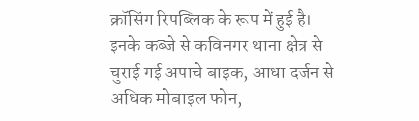क्रॉसिंग रिपब्लिक के रूप में हुई है।
इनके कब्जे से कविनगर थाना क्षेत्र से चुराई गई अपाचे बाइक, आधा दर्जन से अधिक मोबाइल फोन,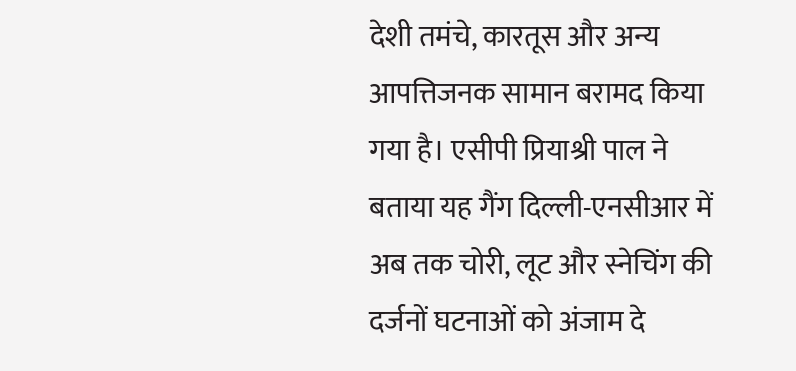देशी तमंचे, कारतूस और अन्य आपत्तिजनक सामान बरामद किया गया है। एसीपी प्रियाश्री पाल ने बताया यह गैंग दिल्ली-एनसीआर में अब तक चोरी, लूट और स्नेचिंग की दर्जनों घटनाओं को अंजाम दे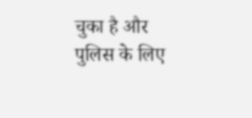चुका है और पुलिस के लिए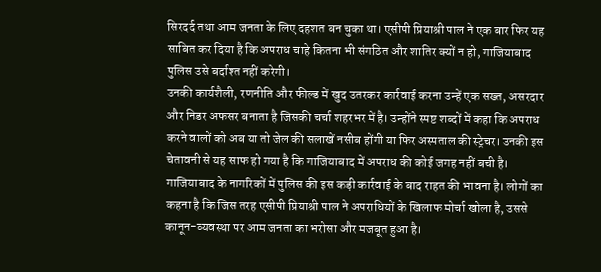सिरदर्द तथा आम जनता के लिए दहशत बन चुका था। एसीपी प्रियाश्री पाल ने एक बार फिर यह साबित कर दिया है कि अपराध चाहे कितना भी संगठित और शातिर क्यों न हो, गाजियाबाद पुलिस उसे बर्दाश्त नहीं करेगी।
उनकी कार्यशैली, रणनीति और फील्ड में खुद उतरकर कार्रवाई करना उन्हें एक सख्त, असरदार और निडर अफसर बनाता है जिसकी चर्चा शहरभर में है। उन्होंने स्पष्ट शब्दों में कहा कि अपराध करने वालों को अब या तो जेल की सलाखें नसीब होंगी या फिर अस्पताल की स्ट्रेचर। उनकी इस चेतावनी से यह साफ हो गया है कि गाजियाबाद में अपराध की कोई जगह नहीं बची है। गाजियाबाद के नागरिकों में पुलिस की इस कड़ी कार्रवाई के बाद राहत की भावना है। लोगों का कहना है कि जिस तरह एसीपी प्रियाश्री पाल ने अपराधियों के खिलाफ मोर्चा खोला है, उससे कानून-व्यवस्था पर आम जनता का भरोसा और मजबूत हुआ है।